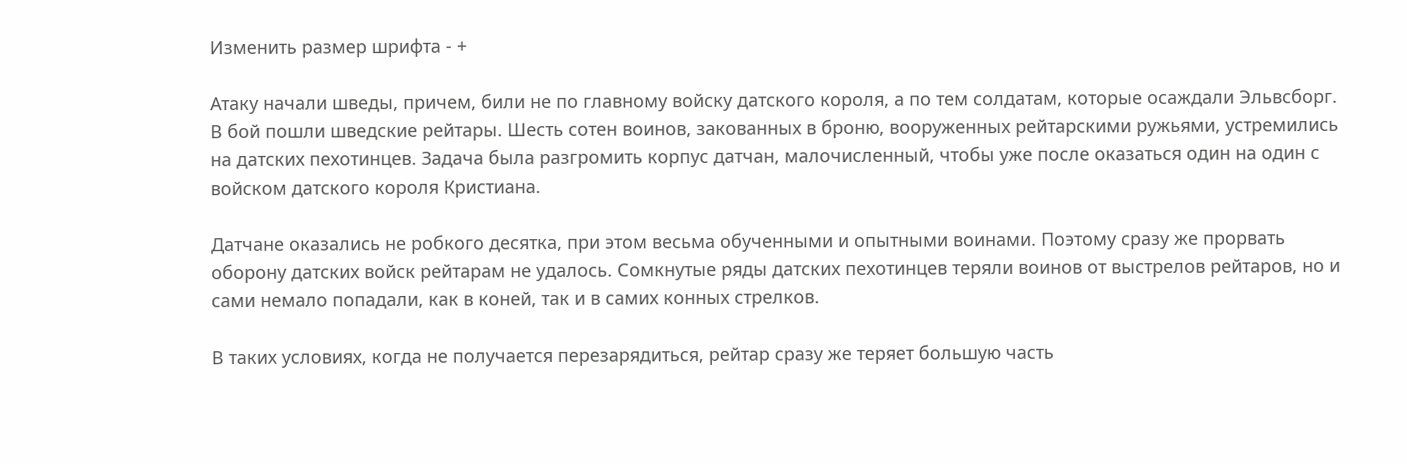Изменить размер шрифта - +

Атаку начали шведы, причем, били не по главному войску датского короля, а по тем солдатам, которые осаждали Эльвсборг. В бой пошли шведские рейтары. Шесть сотен воинов, закованных в броню, вооруженных рейтарскими ружьями, устремились на датских пехотинцев. Задача была разгромить корпус датчан, малочисленный, чтобы уже после оказаться один на один с войском датского короля Кристиана.

Датчане оказались не робкого десятка, при этом весьма обученными и опытными воинами. Поэтому сразу же прорвать оборону датских войск рейтарам не удалось. Сомкнутые ряды датских пехотинцев теряли воинов от выстрелов рейтаров, но и сами немало попадали, как в коней, так и в самих конных стрелков.

В таких условиях, когда не получается перезарядиться, рейтар сразу же теряет большую часть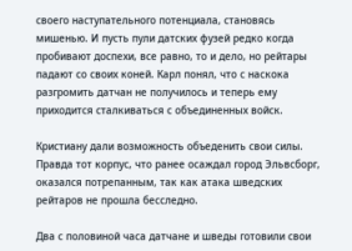своего наступательного потенциала, становясь мишенью. И пусть пули датских фузей редко когда пробивают доспехи, все равно, то и дело, но рейтары падают со своих коней. Карл понял, что с наскока разгромить датчан не получилось и теперь ему приходится сталкиваться с объединенных войск.

Кристиану дали возможность объеденить свои силы. Правда тот корпус, что ранее осаждал город Эльвсборг, оказался потрепанным, так как атака шведских рейтаров не прошла бесследно.

Два с половиной часа датчане и шведы готовили свои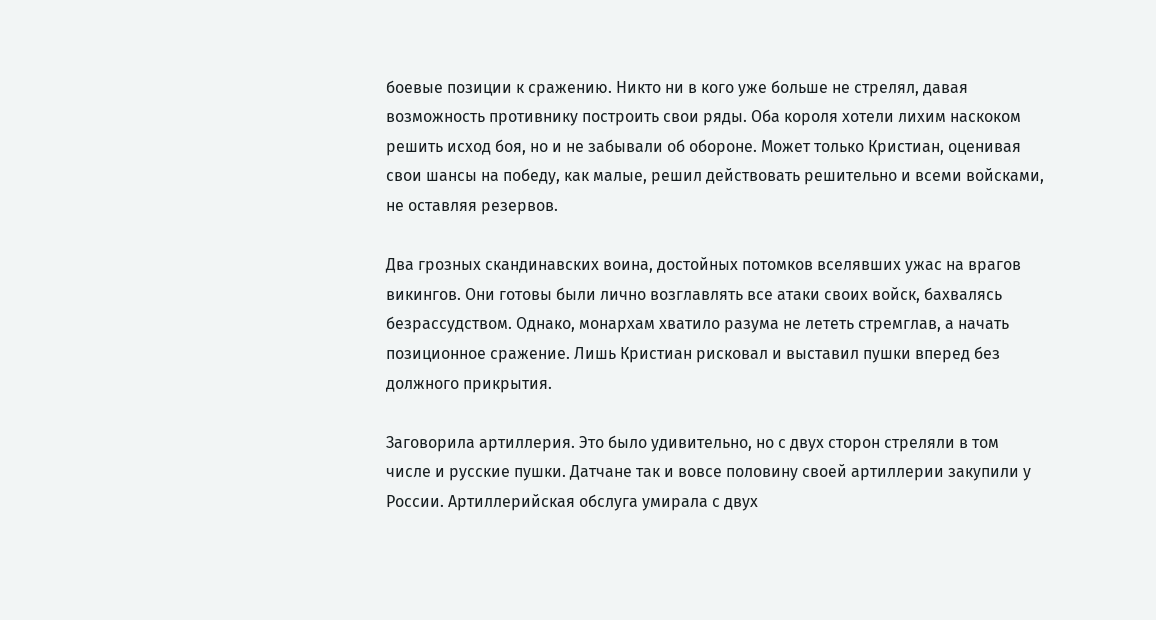боевые позиции к сражению. Никто ни в кого уже больше не стрелял, давая возможность противнику построить свои ряды. Оба короля хотели лихим наскоком решить исход боя, но и не забывали об обороне. Может только Кристиан, оценивая свои шансы на победу, как малые, решил действовать решительно и всеми войсками, не оставляя резервов.

Два грозных скандинавских воина, достойных потомков вселявших ужас на врагов викингов. Они готовы были лично возглавлять все атаки своих войск, бахвалясь безрассудством. Однако, монархам хватило разума не лететь стремглав, а начать позиционное сражение. Лишь Кристиан рисковал и выставил пушки вперед без должного прикрытия.

Заговорила артиллерия. Это было удивительно, но с двух сторон стреляли в том числе и русские пушки. Датчане так и вовсе половину своей артиллерии закупили у России. Артиллерийская обслуга умирала с двух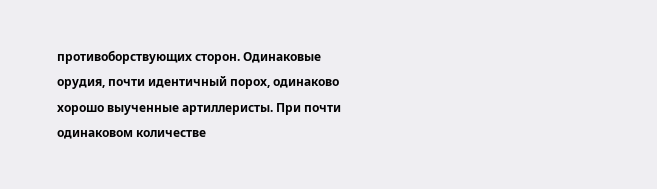противоборствующих сторон. Одинаковые орудия, почти идентичный порох, одинаково хорошо выученные артиллеристы. При почти одинаковом количестве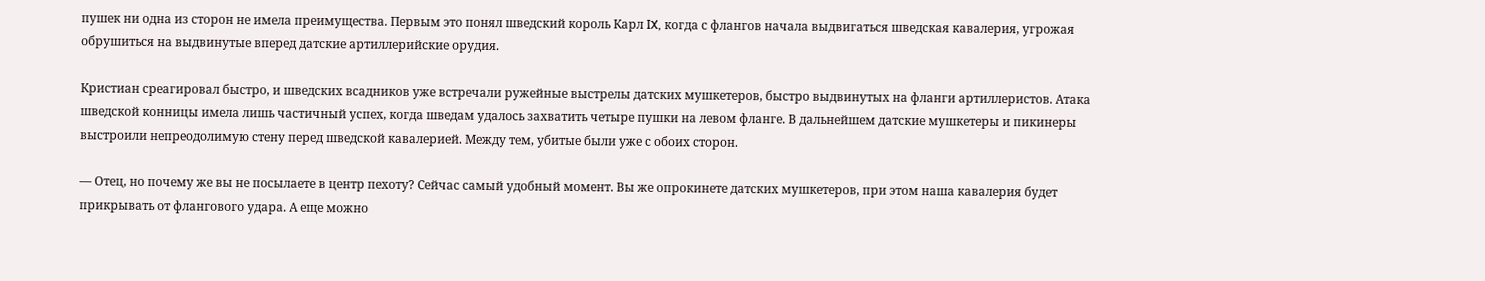пушек ни одна из сторон не имела преимущества. Первым это понял шведский король Карл IX, когда с флангов начала выдвигаться шведская кавалерия, угрожая обрушиться на выдвинутые вперед датские артиллерийские орудия.

Кристиан среагировал быстро, и шведских всадников уже встречали ружейные выстрелы датских мушкетеров, быстро выдвинутых на фланги артиллеристов. Атака шведской конницы имела лишь частичный успех, когда шведам удалось захватить четыре пушки на левом фланге. В дальнейшем датские мушкетеры и пикинеры выстроили непреодолимую стену перед шведской кавалерией. Между тем, убитые были уже с обоих сторон.

— Отец, но почему же вы не посылаете в центр пехоту? Сейчас самый удобный момент. Вы же опрокинете датских мушкетеров, при этом наша кавалерия будет прикрывать от флангового удара. А еще можно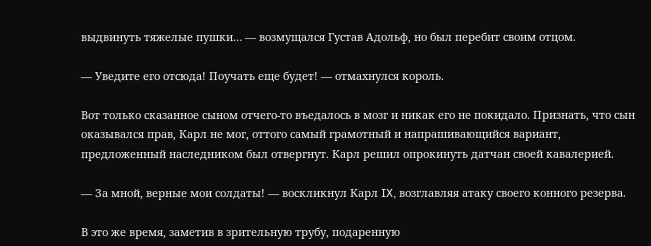выдвинуть тяжелые пушки… — возмущался Густав Адольф, но был перебит своим отцом.

— Уведите его отсюда! Поучать еще будет! — отмахнулся король.

Вот только сказанное сыном отчего-то въедалось в мозг и никак его не покидало. Признать, что сын оказывался прав, Карл не мог, оттого самый грамотный и напрашивающийся вариант, предложенный наследником был отвергнут. Карл решил опрокинуть датчан своей кавалерией.

— За мной, верные мои солдаты! — воскликнул Карл IX, возглавляя атаку своего конного резерва.

В это же время, заметив в зрительную трубу, подаренную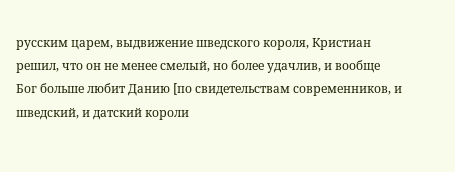русским царем, выдвижение шведского короля, Кристиан решил, что он не менее смелый, но более удачлив, и вообще Бог больше любит Данию [по свидетельствам современников, и шведский, и датский короли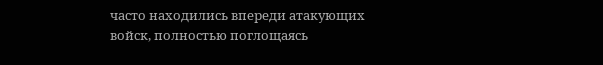часто находились впереди атакующих войск, полностью поглощаясь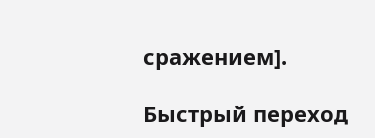сражением].

Быстрый переход